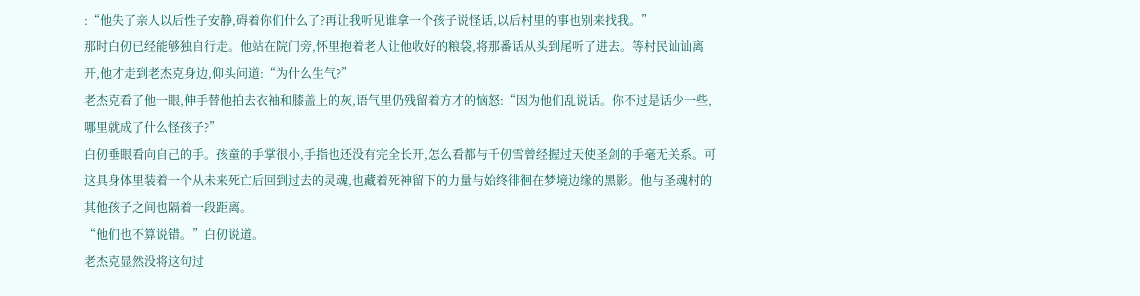:“他失了亲人以后性子安静,碍着你们什么了?再让我听见谁拿一个孩子说怪话,以后村里的事也别来找我。”
那时白仞已经能够独自行走。他站在院门旁,怀里抱着老人让他收好的粮袋,将那番话从头到尾听了进去。等村民讪讪离开,他才走到老杰克身边,仰头问道:“为什么生气?”
老杰克看了他一眼,伸手替他拍去衣袖和膝盖上的灰,语气里仍残留着方才的恼怒:“因为他们乱说话。你不过是话少一些,哪里就成了什么怪孩子?”
白仞垂眼看向自己的手。孩童的手掌很小,手指也还没有完全长开,怎么看都与千仞雪曾经握过天使圣剑的手毫无关系。可这具身体里装着一个从未来死亡后回到过去的灵魂,也藏着死神留下的力量与始终徘徊在梦境边缘的黑影。他与圣魂村的其他孩子之间也隔着一段距离。
“他们也不算说错。”白仞说道。
老杰克显然没将这句过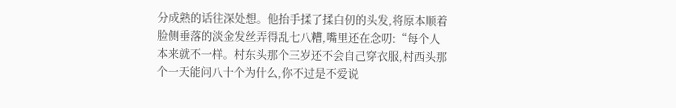分成熟的话往深处想。他抬手揉了揉白仞的头发,将原本顺着脸侧垂落的淡金发丝弄得乱七八糟,嘴里还在念叨:“每个人本来就不一样。村东头那个三岁还不会自己穿衣服,村西头那个一天能问八十个为什么,你不过是不爱说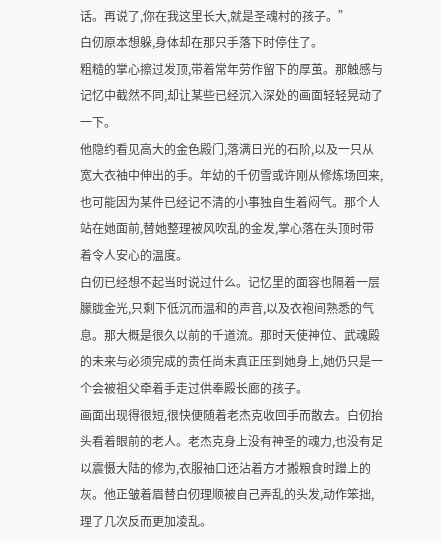话。再说了,你在我这里长大,就是圣魂村的孩子。”
白仞原本想躲,身体却在那只手落下时停住了。
粗糙的掌心擦过发顶,带着常年劳作留下的厚茧。那触感与记忆中截然不同,却让某些已经沉入深处的画面轻轻晃动了一下。
他隐约看见高大的金色殿门,落满日光的石阶,以及一只从宽大衣袖中伸出的手。年幼的千仞雪或许刚从修炼场回来,也可能因为某件已经记不清的小事独自生着闷气。那个人站在她面前,替她整理被风吹乱的金发,掌心落在头顶时带着令人安心的温度。
白仞已经想不起当时说过什么。记忆里的面容也隔着一层朦胧金光,只剩下低沉而温和的声音,以及衣袍间熟悉的气息。那大概是很久以前的千道流。那时天使神位、武魂殿的未来与必须完成的责任尚未真正压到她身上,她仍只是一个会被祖父牵着手走过供奉殿长廊的孩子。
画面出现得很短,很快便随着老杰克收回手而散去。白仞抬头看着眼前的老人。老杰克身上没有神圣的魂力,也没有足以震慑大陆的修为,衣服袖口还沾着方才搬粮食时蹭上的灰。他正皱着眉替白仞理顺被自己弄乱的头发,动作笨拙,理了几次反而更加凌乱。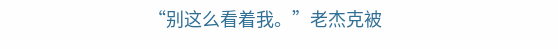“别这么看着我。”老杰克被